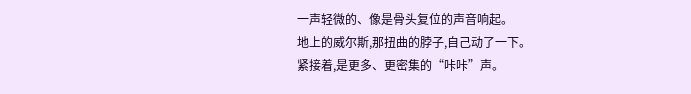一声轻微的、像是骨头复位的声音响起。
地上的威尔斯,那扭曲的脖子,自己动了一下。
紧接着,是更多、更密集的“咔咔”声。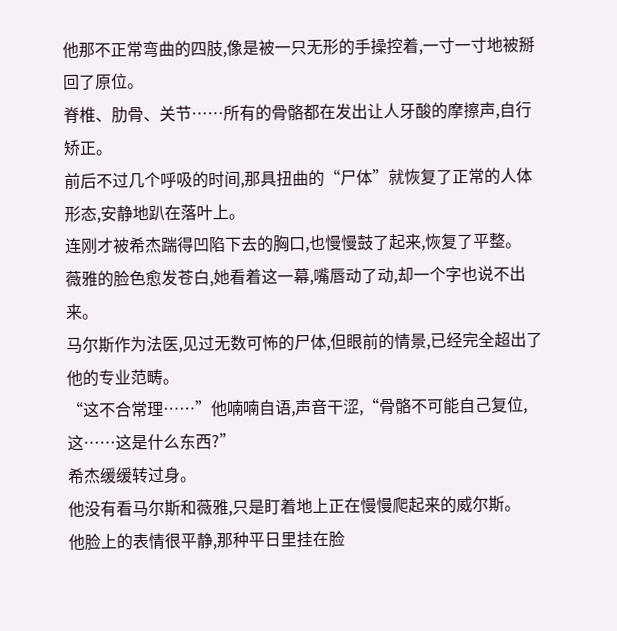他那不正常弯曲的四肢,像是被一只无形的手操控着,一寸一寸地被掰回了原位。
脊椎、肋骨、关节……所有的骨骼都在发出让人牙酸的摩擦声,自行矫正。
前后不过几个呼吸的时间,那具扭曲的“尸体”就恢复了正常的人体形态,安静地趴在落叶上。
连刚才被希杰踹得凹陷下去的胸口,也慢慢鼓了起来,恢复了平整。
薇雅的脸色愈发苍白,她看着这一幕,嘴唇动了动,却一个字也说不出来。
马尔斯作为法医,见过无数可怖的尸体,但眼前的情景,已经完全超出了他的专业范畴。
“这不合常理……”他喃喃自语,声音干涩,“骨骼不可能自己复位,这……这是什么东西?”
希杰缓缓转过身。
他没有看马尔斯和薇雅,只是盯着地上正在慢慢爬起来的威尔斯。
他脸上的表情很平静,那种平日里挂在脸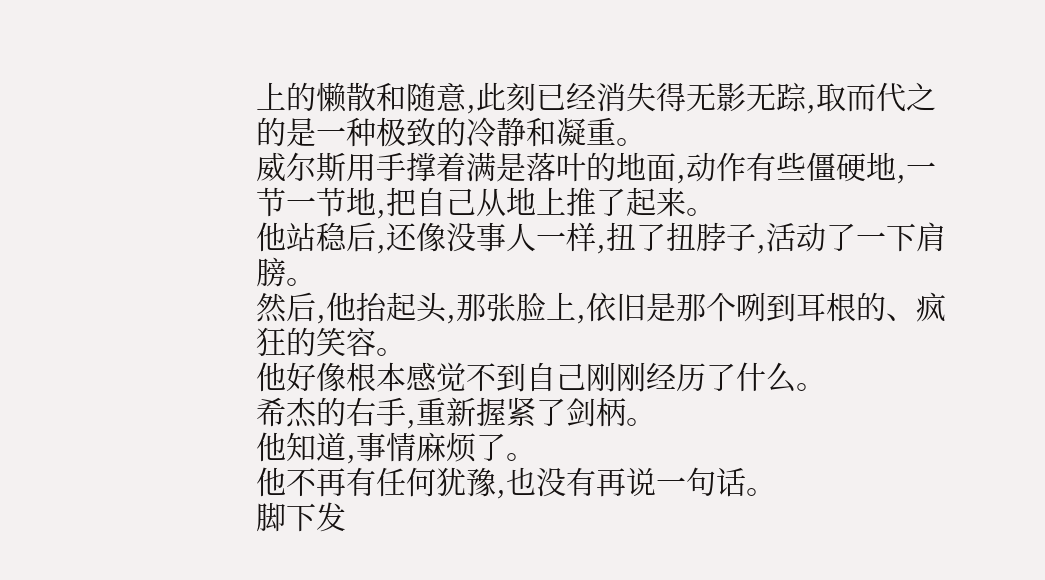上的懒散和随意,此刻已经消失得无影无踪,取而代之的是一种极致的冷静和凝重。
威尔斯用手撑着满是落叶的地面,动作有些僵硬地,一节一节地,把自己从地上推了起来。
他站稳后,还像没事人一样,扭了扭脖子,活动了一下肩膀。
然后,他抬起头,那张脸上,依旧是那个咧到耳根的、疯狂的笑容。
他好像根本感觉不到自己刚刚经历了什么。
希杰的右手,重新握紧了剑柄。
他知道,事情麻烦了。
他不再有任何犹豫,也没有再说一句话。
脚下发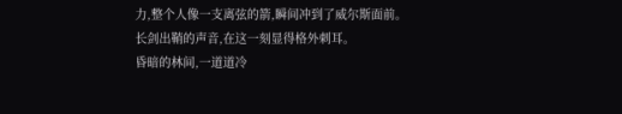力,整个人像一支离弦的箭,瞬间冲到了威尔斯面前。
长剑出鞘的声音,在这一刻显得格外刺耳。
昏暗的林间,一道道冷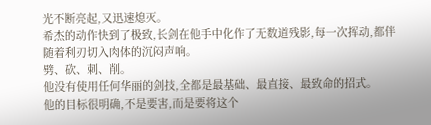光不断亮起,又迅速熄灭。
希杰的动作快到了极致,长剑在他手中化作了无数道残影,每一次挥动,都伴随着利刃切入肉体的沉闷声响。
劈、砍、刺、削。
他没有使用任何华丽的剑技,全都是最基础、最直接、最致命的招式。
他的目标很明确,不是要害,而是要将这个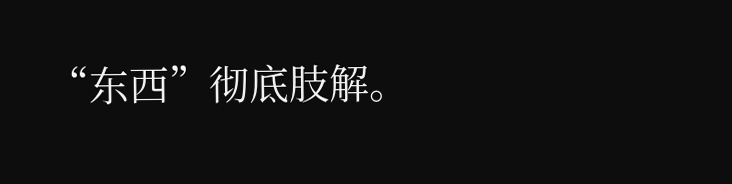“东西”彻底肢解。